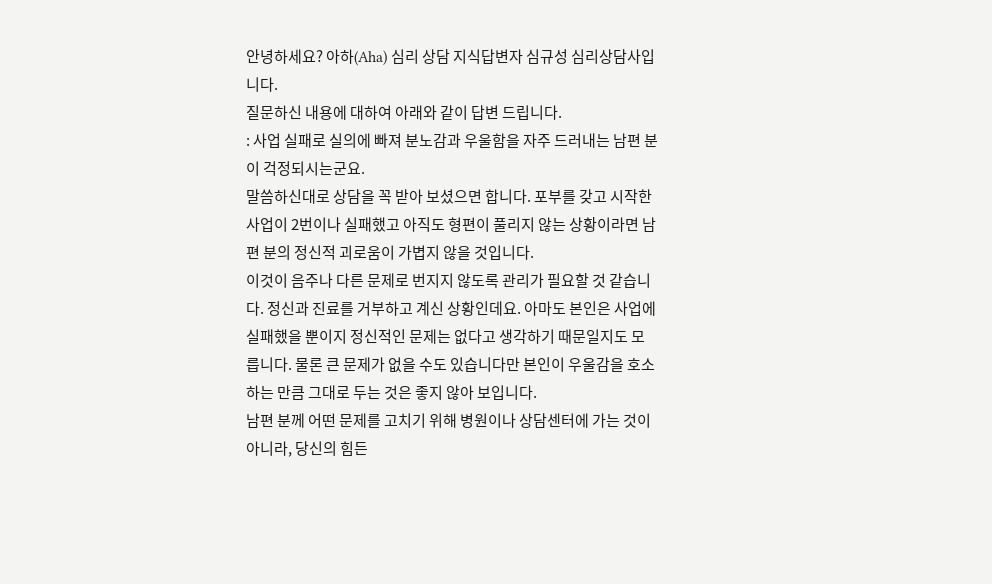안녕하세요? 아하(Aha) 심리 상담 지식답변자 심규성 심리상담사입니다.
질문하신 내용에 대하여 아래와 같이 답변 드립니다.
: 사업 실패로 실의에 빠져 분노감과 우울함을 자주 드러내는 남편 분이 걱정되시는군요.
말씀하신대로 상담을 꼭 받아 보셨으면 합니다. 포부를 갖고 시작한 사업이 2번이나 실패했고 아직도 형편이 풀리지 않는 상황이라면 남편 분의 정신적 괴로움이 가볍지 않을 것입니다.
이것이 음주나 다른 문제로 번지지 않도록 관리가 필요할 것 같습니다. 정신과 진료를 거부하고 계신 상황인데요. 아마도 본인은 사업에 실패했을 뿐이지 정신적인 문제는 없다고 생각하기 때문일지도 모릅니다. 물론 큰 문제가 없을 수도 있습니다만 본인이 우울감을 호소하는 만큼 그대로 두는 것은 좋지 않아 보입니다.
남편 분께 어떤 문제를 고치기 위해 병원이나 상담센터에 가는 것이 아니라, 당신의 힘든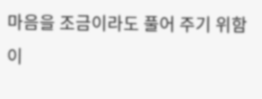마음을 조금이라도 풀어 주기 위함이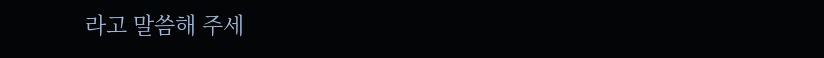라고 말씀해 주세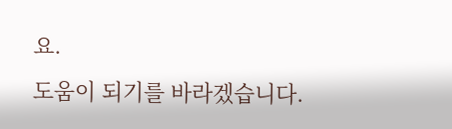요.
도움이 되기를 바라겠습니다.